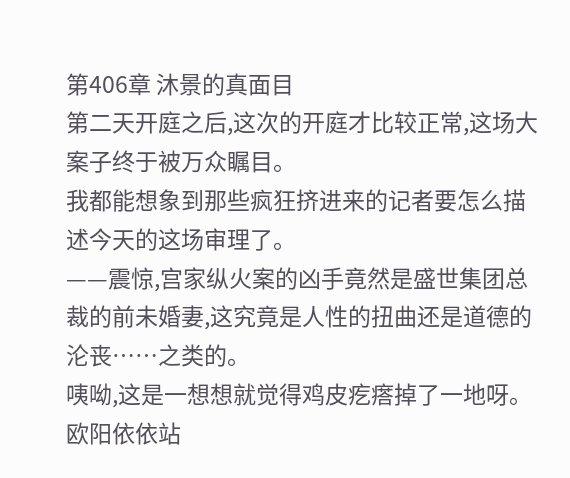第406章 沐景的真面目
第二天开庭之后,这次的开庭才比较正常,这场大案子终于被万众瞩目。
我都能想象到那些疯狂挤进来的记者要怎么描述今天的这场审理了。
——震惊,宫家纵火案的凶手竟然是盛世集团总裁的前未婚妻,这究竟是人性的扭曲还是道德的沦丧……之类的。
咦呦,这是一想想就觉得鸡皮疙瘩掉了一地呀。
欧阳依依站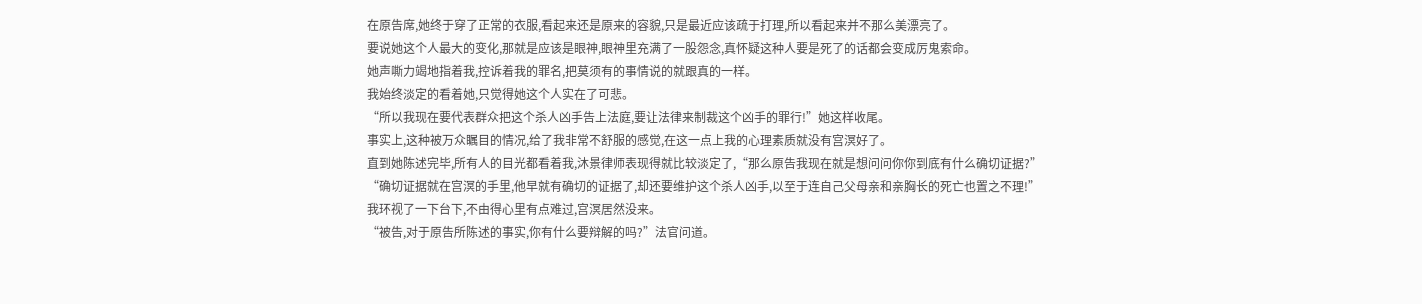在原告席,她终于穿了正常的衣服,看起来还是原来的容貌,只是最近应该疏于打理,所以看起来并不那么美漂亮了。
要说她这个人最大的变化,那就是应该是眼神,眼神里充满了一股怨念,真怀疑这种人要是死了的话都会变成厉鬼索命。
她声嘶力竭地指着我,控诉着我的罪名,把莫须有的事情说的就跟真的一样。
我始终淡定的看着她,只觉得她这个人实在了可悲。
“所以我现在要代表群众把这个杀人凶手告上法庭,要让法律来制裁这个凶手的罪行!”她这样收尾。
事实上,这种被万众瞩目的情况,给了我非常不舒服的感觉,在这一点上我的心理素质就没有宫溟好了。
直到她陈述完毕,所有人的目光都看着我,沐景律师表现得就比较淡定了,“那么原告我现在就是想问问你你到底有什么确切证据?”
“确切证据就在宫溟的手里,他早就有确切的证据了,却还要维护这个杀人凶手,以至于连自己父母亲和亲胸长的死亡也置之不理!”
我环视了一下台下,不由得心里有点难过,宫溟居然没来。
“被告,对于原告所陈述的事实,你有什么要辩解的吗?”法官问道。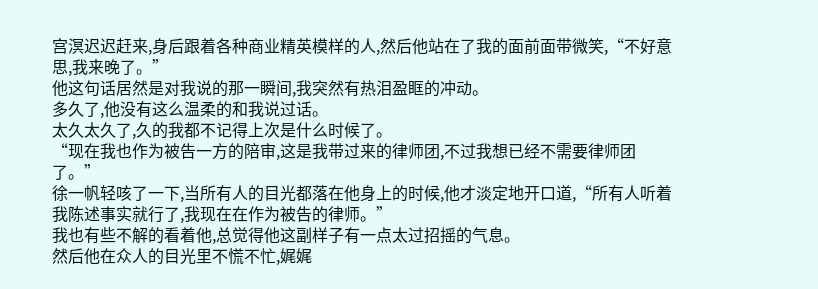宫溟迟迟赶来,身后跟着各种商业精英模样的人,然后他站在了我的面前面带微笑,“不好意思,我来晚了。”
他这句话居然是对我说的那一瞬间,我突然有热泪盈眶的冲动。
多久了,他没有这么温柔的和我说过话。
太久太久了,久的我都不记得上次是什么时候了。
“现在我也作为被告一方的陪审,这是我带过来的律师团,不过我想已经不需要律师团了。”
徐一帆轻咳了一下,当所有人的目光都落在他身上的时候,他才淡定地开口道,“所有人听着我陈述事实就行了,我现在在作为被告的律师。”
我也有些不解的看着他,总觉得他这副样子有一点太过招摇的气息。
然后他在众人的目光里不慌不忙,娓娓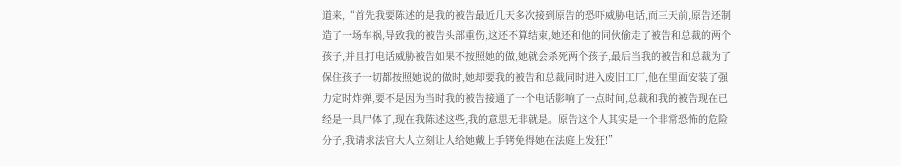道来,“首先我要陈述的是我的被告最近几天多次接到原告的恐吓威胁电话,而三天前,原告还制造了一场车祸,导致我的被告头部重伤,这还不算结束,她还和他的同伙偷走了被告和总裁的两个孩子,并且打电话威胁被告如果不按照她的做,她就会杀死两个孩子,最后当我的被告和总裁为了保住孩子一切都按照她说的做时,她却要我的被告和总裁同时进入废旧工厂,他在里面安装了强力定时炸弹,要不是因为当时我的被告接通了一个电话影响了一点时间,总裁和我的被告现在已经是一具尸体了,现在我陈述这些,我的意思无非就是。原告这个人其实是一个非常恐怖的危险分子,我请求法官大人立刻让人给她戴上手铐免得她在法庭上发狂!”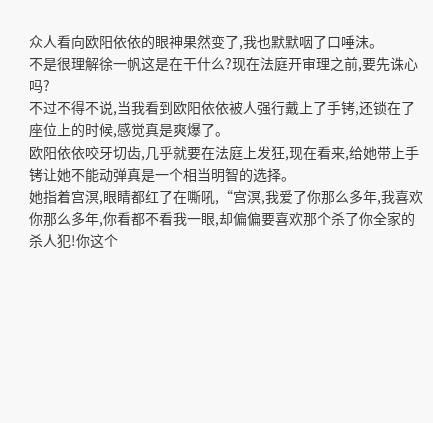众人看向欧阳依依的眼神果然变了,我也默默咽了口唾沫。
不是很理解徐一帆这是在干什么?现在法庭开审理之前,要先诛心吗?
不过不得不说,当我看到欧阳依依被人强行戴上了手铐,还锁在了座位上的时候,感觉真是爽爆了。
欧阳依依咬牙切齿,几乎就要在法庭上发狂,现在看来,给她带上手铐让她不能动弹真是一个相当明智的选择。
她指着宫溟,眼睛都红了在嘶吼,“宫溟,我爱了你那么多年,我喜欢你那么多年,你看都不看我一眼,却偏偏要喜欢那个杀了你全家的杀人犯!你这个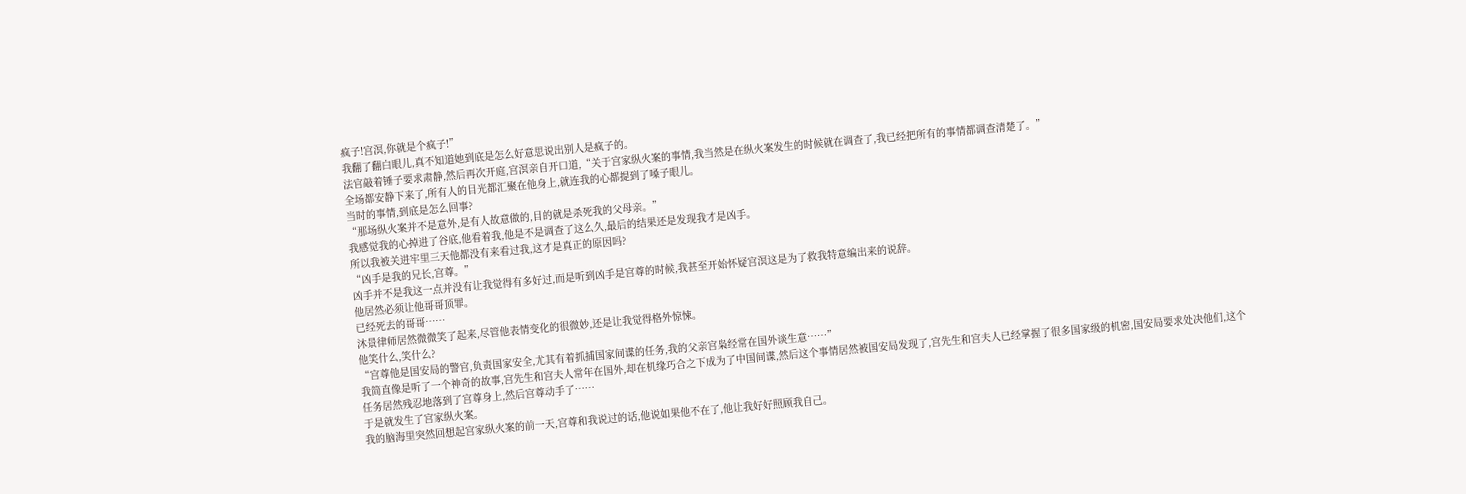疯子!宫溟,你就是个疯子!”
我翻了翻白眼儿,真不知道她到底是怎么好意思说出别人是疯子的。
法官敲着锤子要求肃静,然后再次开庭,宫溟亲自开口道,“关于宫家纵火案的事情,我当然是在纵火案发生的时候就在调查了,我已经把所有的事情都调查清楚了。”
全场都安静下来了,所有人的目光都汇聚在他身上,就连我的心都提到了嗓子眼儿。
当时的事情,到底是怎么回事?
“那场纵火案并不是意外,是有人故意做的,目的就是杀死我的父母亲。”
我感觉我的心掉进了谷底,他看着我,他是不是调查了这么久,最后的结果还是发现我才是凶手。
所以我被关进牢里三天他都没有来看过我,这才是真正的原因吗?
“凶手是我的兄长,宫尊。”
凶手并不是我这一点并没有让我觉得有多好过,而是听到凶手是宫尊的时候,我甚至开始怀疑宫溟这是为了救我特意编出来的说辞。
他居然必须让他哥哥顶罪。
已经死去的哥哥……
沐景律师居然微微笑了起来,尽管他表情变化的很微妙,还是让我觉得格外惊悚。
他笑什么,笑什么?
“宫尊他是国安局的警官,负责国家安全,尤其有着抓捕国家间谍的任务,我的父亲宫枭经常在国外谈生意……”
我简直像是听了一个神奇的故事,宫先生和宫夫人常年在国外,却在机缘巧合之下成为了中国间谍,然后这个事情居然被国安局发现了,宫先生和宫夫人已经掌握了很多国家级的机密,国安局要求处决他们,这个任务居然残忍地落到了宫尊身上,然后宫尊动手了……
于是就发生了宫家纵火案。
我的脑海里突然回想起宫家纵火案的前一天,宫尊和我说过的话,他说如果他不在了,他让我好好照顾我自己。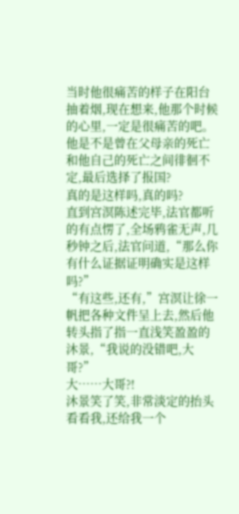当时他很痛苦的样子在阳台抽着烟,现在想来,他那个时候的心里,一定是很痛苦的吧。
他是不是曾在父母亲的死亡和他自己的死亡之间徘徊不定,最后选择了报国?
真的是这样吗,真的吗?
直到宫溟陈述完毕,法官都听的有点愣了,全场鸦雀无声,几秒钟之后,法官问道,“那么你有什么证据证明确实是这样吗?”
“有这些,还有,”宫溟让徐一帆把各种文件呈上去,然后他转头指了指一直浅笑盈盈的沐景,“我说的没错吧,大哥?”
大……大哥?!
沐景笑了笑,非常淡定的抬头看看我,还给我一个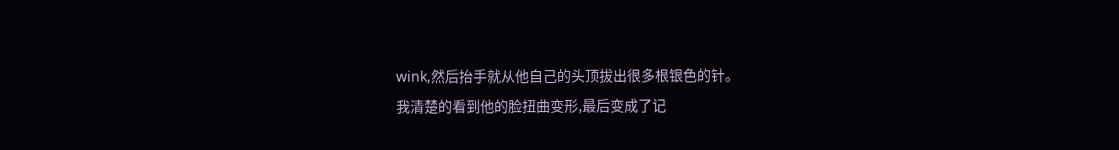wink,然后抬手就从他自己的头顶拔出很多根银色的针。
我清楚的看到他的脸扭曲变形,最后变成了记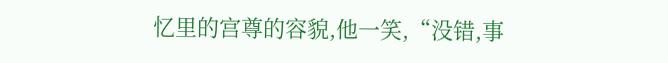忆里的宫尊的容貌,他一笑,“没错,事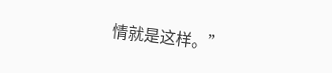情就是这样。”